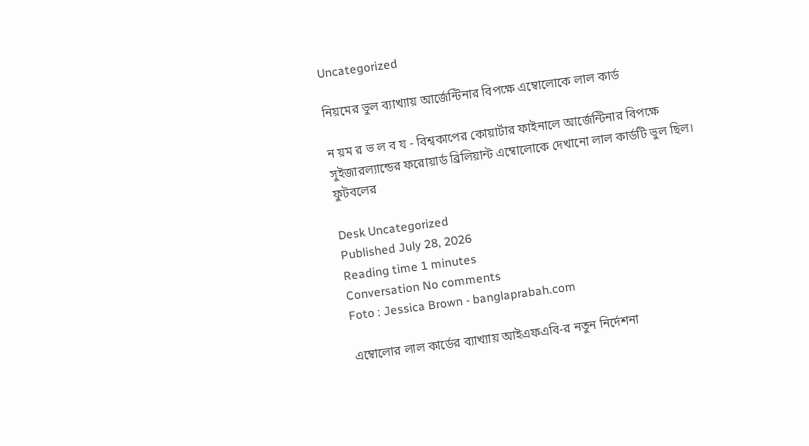Uncategorized

নিয়মের ভুল ব্যাখ্যায় আর্জেন্টিনার বিপক্ষে এম্বোলোকে লাল কার্ড

ন য়ম র ভ ল ব য - বিশ্বকাপের কোয়ার্টার ফাইনালে আর্জেন্টিনার বিপক্ষে সুইজারল্যান্ডের ফরোয়ার্ড ব্রিলিয়ান্ট এম্বোলোকে দেখানো লাল কার্ডটি ভুল ছিল। ফুটবলের

Desk Uncategorized
Published July 28, 2026
Reading time 1 minutes
Conversation No comments
Foto : Jessica Brown - banglaprabah.com

এম্বোলোর লাল কার্ডের ব্যাখ্যায় আইএফএবি-র নতুন নির্দেশনা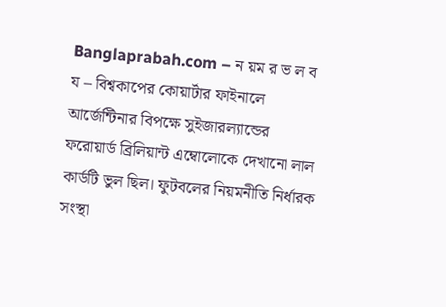Banglaprabah.com – ন য়ম র ভ ল ব য – বিশ্বকাপের কোয়ার্টার ফাইনালে আর্জেন্টিনার বিপক্ষে সুইজারল্যান্ডের ফরোয়ার্ড ব্রিলিয়ান্ট এম্বোলোকে দেখানো লাল কার্ডটি ভুল ছিল। ফুটবলের নিয়মনীতি নির্ধারক সংস্থা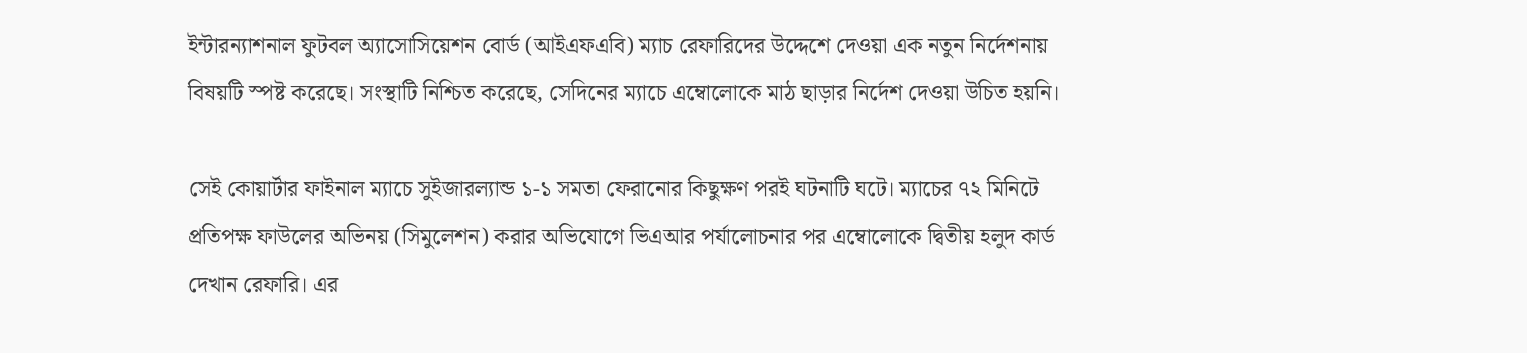ইন্টারন্যাশনাল ফুটবল অ্যাসোসিয়েশন বোর্ড (আইএফএবি) ম্যাচ রেফারিদের উদ্দেশে দেওয়া এক নতুন নির্দেশনায় বিষয়টি স্পষ্ট করেছে। সংস্থাটি নিশ্চিত করেছে, সেদিনের ম্যাচে এম্বোলোকে মাঠ ছাড়ার নির্দেশ দেওয়া উচিত হয়নি।

সেই কোয়ার্টার ফাইনাল ম্যাচে সুইজারল্যান্ড ১-১ সমতা ফেরানোর কিছুক্ষণ পরই ঘটনাটি ঘটে। ম্যাচের ৭২ মিনিটে প্রতিপক্ষ ফাউলের অভিনয় (সিমুলেশন) করার অভিযোগে ভিএআর পর্যালোচনার পর এম্বোলোকে দ্বিতীয় হলুদ কার্ড দেখান রেফারি। এর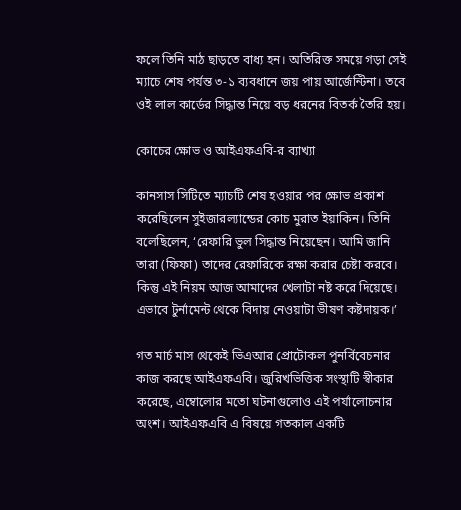ফলে তিনি মাঠ ছাড়তে বাধ্য হন। অতিরিক্ত সময়ে গড়া সেই ম্যাচে শেষ পর্যন্ত ৩-১ ব্যবধানে জয় পায় আর্জেন্টিনা। তবে ওই লাল কার্ডের সিদ্ধান্ত নিয়ে বড় ধরনের বিতর্ক তৈরি হয়।

কোচের ক্ষোভ ও আইএফএবি-র ব্যাখ্যা

কানসাস সিটিতে ম্যাচটি শেষ হওয়ার পর ক্ষোভ প্রকাশ করেছিলেন সুইজারল্যান্ডের কোচ মুরাত ইয়াকিন। তিনি বলেছিলেন, ‘রেফারি ভুল সিদ্ধান্ত নিয়েছেন। আমি জানি তারা (ফিফা) তাদের রেফারিকে রক্ষা করার চেষ্টা করবে। কিন্তু এই নিয়ম আজ আমাদের খেলাটা নষ্ট করে দিয়েছে। এভাবে টুর্নামেন্ট থেকে বিদায় নেওয়াটা ভীষণ কষ্টদায়ক।’

গত মার্চ মাস থেকেই ভিএআর প্রোটোকল পুনর্বিবেচনার কাজ করছে আইএফএবি। জুরিখভিত্তিক সংস্থাটি স্বীকার করেছে, এম্বোলোর মতো ঘটনাগুলোও এই পর্যালোচনার অংশ। আইএফএবি এ বিষয়ে গতকাল একটি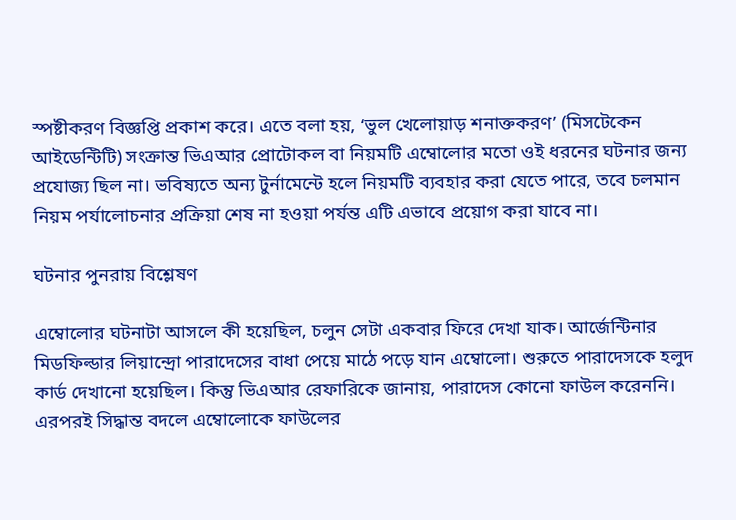স্পষ্টীকরণ বিজ্ঞপ্তি প্রকাশ করে। এতে বলা হয়, ‘ভুল খেলোয়াড় শনাক্তকরণ’ (মিসটেকেন আইডেন্টিটি) সংক্রান্ত ভিএআর প্রোটোকল বা নিয়মটি এম্বোলোর মতো ওই ধরনের ঘটনার জন্য প্রযোজ্য ছিল না। ভবিষ্যতে অন্য টুর্নামেন্টে হলে নিয়মটি ব্যবহার করা যেতে পারে, তবে চলমান নিয়ম পর্যালোচনার প্রক্রিয়া শেষ না হওয়া পর্যন্ত এটি এভাবে প্রয়োগ করা যাবে না।

ঘটনার পুনরায় বিশ্লেষণ

এম্বোলোর ঘটনাটা আসলে কী হয়েছিল, চলুন সেটা একবার ফিরে দেখা যাক। আর্জেন্টিনার মিডফিল্ডার লিয়ান্দ্রো পারাদেসের বাধা পেয়ে মাঠে পড়ে যান এম্বোলো। শুরুতে পারাদেসকে হলুদ কার্ড দেখানো হয়েছিল। কিন্তু ভিএআর রেফারিকে জানায়, পারাদেস কোনো ফাউল করেননি। এরপরই সিদ্ধান্ত বদলে এম্বোলোকে ফাউলের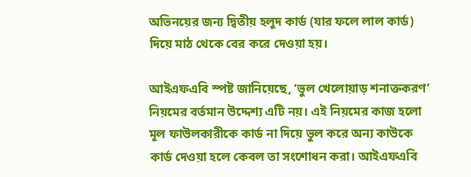অভিনয়ের জন্য দ্বিতীয় হলুদ কার্ড (যার ফলে লাল কার্ড) দিয়ে মাঠ থেকে বের করে দেওয়া হয়।

আইএফএবি স্পষ্ট জানিয়েছে, ‘ভুল খেলোয়াড় শনাক্তকরণ’ নিয়মের বর্তমান উদ্দেশ্য এটি নয়। এই নিয়মের কাজ হলো মূল ফাউলকারীকে কার্ড না দিয়ে ভুল করে অন্য কাউকে কার্ড দেওয়া হলে কেবল তা সংশোধন করা। আইএফএবি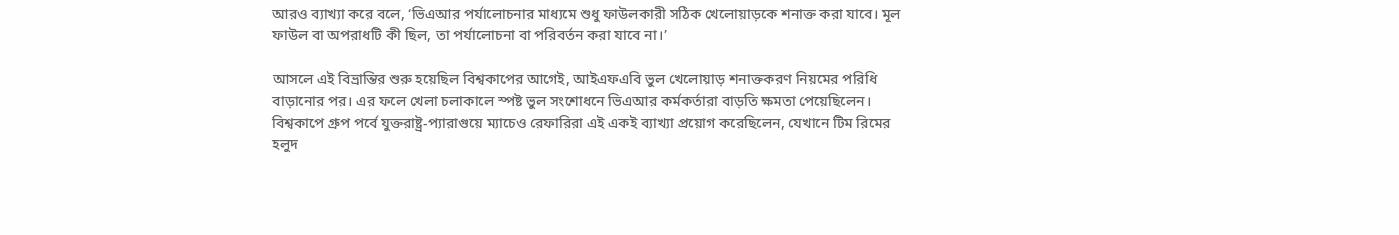আরও ব্যাখ্যা করে বলে, ‘ভিএআর পর্যালোচনার মাধ্যমে শুধু ফাউলকারী সঠিক খেলোয়াড়কে শনাক্ত করা যাবে। মূল ফাউল বা অপরাধটি কী ছিল, তা পর্যালোচনা বা পরিবর্তন করা যাবে না।’

আসলে এই বিভ্রান্তির শুরু হয়েছিল বিশ্বকাপের আগেই, আইএফএবি ভুল খেলোয়াড় শনাক্তকরণ নিয়মের পরিধি বাড়ানোর পর। এর ফলে খেলা চলাকালে স্পষ্ট ভুল সংশোধনে ভিএআর কর্মকর্তারা বাড়তি ক্ষমতা পেয়েছিলেন। বিশ্বকাপে গ্রুপ পর্বে যুক্তরাষ্ট্র-প্যারাগুয়ে ম্যাচেও রেফারিরা এই একই ব্যাখ্যা প্রয়োগ করেছিলেন, যেখানে টিম রিমের হলুদ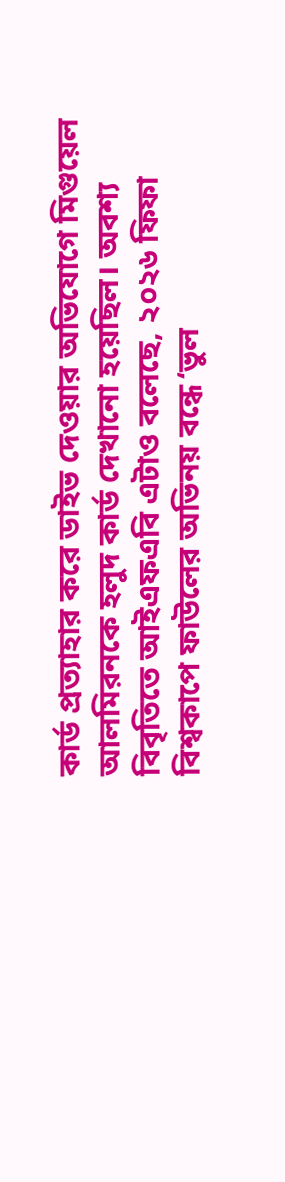কার্ড প্রত্যাহার করে ডাইভ দেওয়ার অভিযোগে মিগুয়েল আলমিরনকে হলুদ কার্ড দেখানো হয়েছিল। অবশ্য বিবৃতিতে আইএফএবি এটাও বলেছে, ২০২৬ ফিফা বিশ্বকাপে ফাউলের অভিনয় বন্ধে ‘ভুল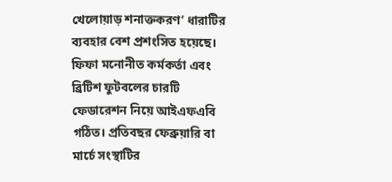খেলোয়াড় শনাক্তকরণ’ ধারাটির ব্যবহার বেশ প্রশংসিত হয়েছে। ফিফা মনোনীত কর্মকর্তা এবং ব্রিটিশ ফুটবলের চারটি ফেডারেশন নিয়ে আইএফএবি গঠিত। প্রতিবছর ফেব্রুয়ারি বা মার্চে সংস্থাটির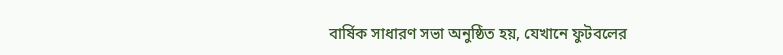বার্ষিক সাধারণ সভা অনুষ্ঠিত হয়, যেখানে ফুটবলের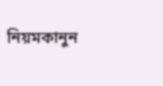নিয়মকানুন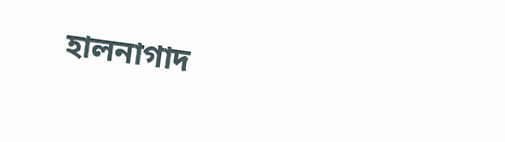হালনাগাদ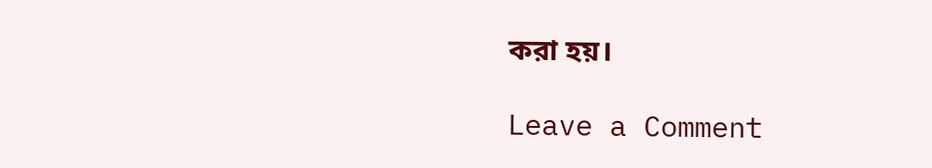করা হয়।

Leave a Comment